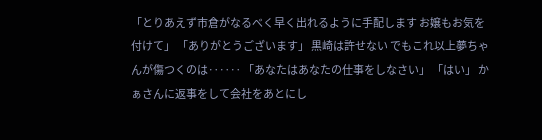「とりあえず市倉がなるべく早く出れるように手配します お嬢もお気を付けて」 「ありがとうございます」 黒崎は許せない でもこれ以上夢ちゃんが傷つくのは‥‥‥ 「あなたはあなたの仕事をしなさい」 「はい」 かぁさんに返事をして会社をあとにし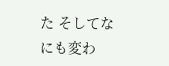た そしてなにも変わ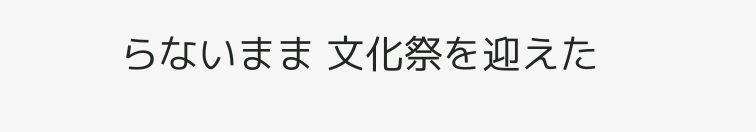らないまま 文化祭を迎えた